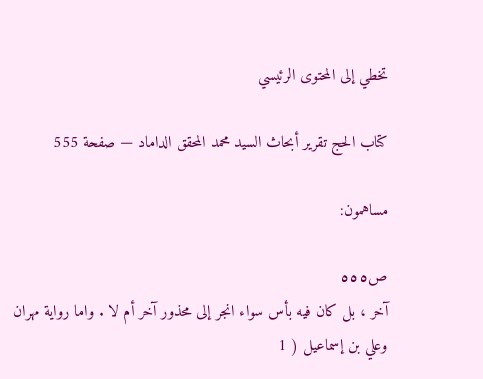تخطي إلى المحتوى الرئيسي

كتاب الحج تقرير أبحاث السيد محمد المحقق الداماد — صفحة 555

مساهمون:

ص٥٥٥
آخر ، بل كان فيه بأس سواء انجر إلى محذور آخر أم لا . واما رواية مهران وعلي بن إسماعيل ( 1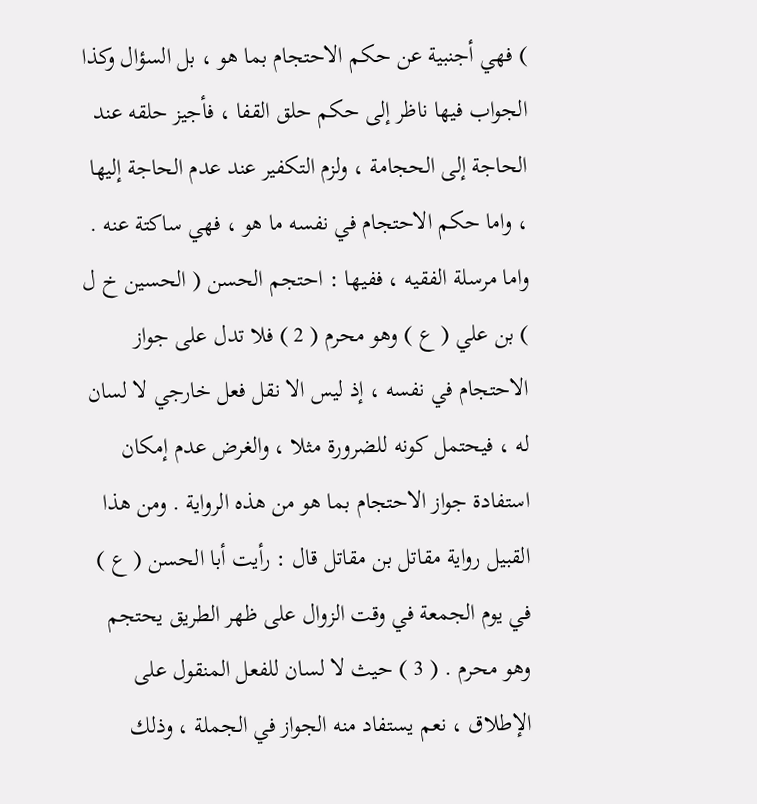) فهي أجنبية عن حكم الاحتجام بما هو ، بل السؤال وكذا الجواب فيها ناظر إلى حكم حلق القفا ، فأجيز حلقه عند الحاجة إلى الحجامة ، ولزم التكفير عند عدم الحاجة إليها ، واما حكم الاحتجام في نفسه ما هو ، فهي ساكتة عنه . واما مرسلة الفقيه ، ففيها : احتجم الحسن ( الحسين خ ل ) بن علي ( ع ) وهو محرم ( 2 ) فلا تدل على جواز الاحتجام في نفسه ، إذ ليس الا نقل فعل خارجي لا لسان له ، فيحتمل كونه للضرورة مثلا ، والغرض عدم إمكان استفادة جواز الاحتجام بما هو من هذه الرواية . ومن هذا القبيل رواية مقاتل بن مقاتل قال : رأيت أبا الحسن ( ع ) في يوم الجمعة في وقت الزوال على ظهر الطريق يحتجم وهو محرم . ( 3 ) حيث لا لسان للفعل المنقول على الإطلاق ، نعم يستفاد منه الجواز في الجملة ، وذلك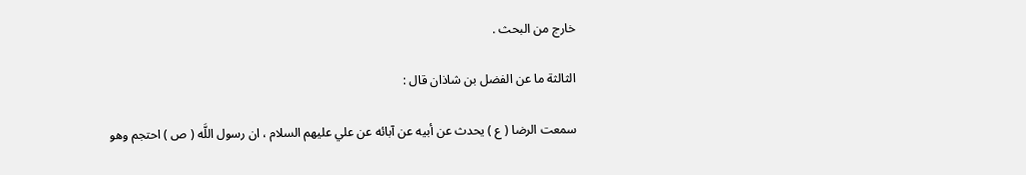خارج من البحث .

الثالثة ما عن الفضل بن شاذان قال :

سمعت الرضا ( ع ) يحدث عن أبيه عن آبائه عن علي عليهم السلام ، ان رسول اللَّه ( ص ) احتجم وهو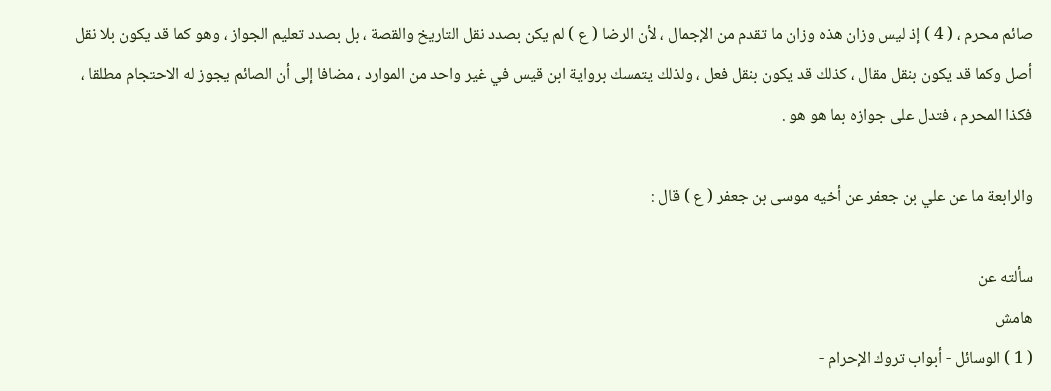صائم محرم ، ( 4 ) إذ ليس وزان هذه وزان ما تقدم من الإجمال ، لأن الرضا ( ع ) لم يكن بصدد نقل التاريخ والقصة ، بل بصدد تعليم الجواز ، وهو كما قد يكون بلا نقل أصل وكما قد يكون بنقل مقال ، كذلك قد يكون بنقل فعل ، ولذلك يتمسك برواية ابن قيس في غير واحد من الموارد ، مضافا إلى أن الصائم يجوز له الاحتجام مطلقا ، فكذا المحرم ، فتدل على جوازه بما هو هو .

والرابعة ما عن علي بن جعفر عن أخيه موسى بن جعفر ( ع ) قال :

سألته عن
هامش
( 1 ) الوسائل - أبواب تروك الإحرام -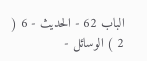الباب 62 - الحديث - 6 ( 2 ) الوسائل -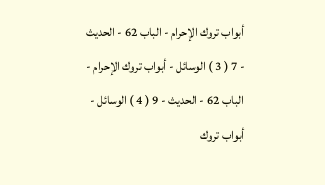أبواب تروك الإحرام - الباب 62 - الحديث - 7 ( 3 ) الوسائل - أبواب تروك الإحرام - الباب 62 - الحديث - 9 ( 4 ) الوسائل - أبواب تروك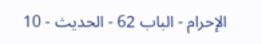الإحرام - الباب 62 - الحديث - 10